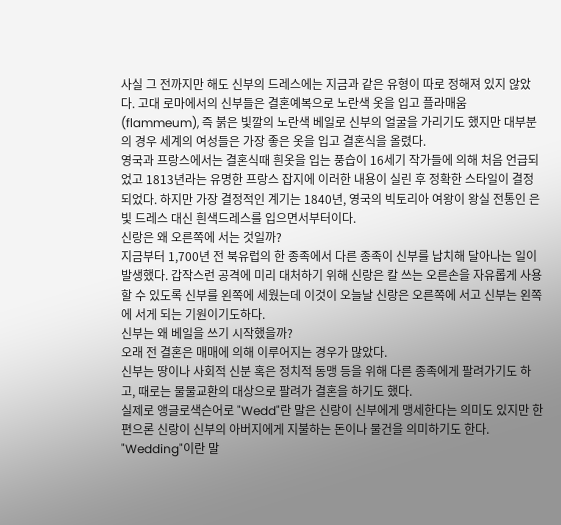사실 그 전까지만 해도 신부의 드레스에는 지금과 같은 유형이 따로 정해져 있지 않았다. 고대 로마에서의 신부들은 결혼예복으로 노란색 옷을 입고 플라매움(flammeum), 즉 붉은 빛깔의 노란색 베일로 신부의 얼굴을 가리기도 했지만 대부분의 경우 세계의 여성들은 가장 좋은 옷을 입고 결혼식을 올렸다.
영국과 프랑스에서는 결혼식때 흰옷을 입는 풍습이 16세기 작가들에 의해 처음 언급되었고 1813년라는 유명한 프랑스 잡지에 이러한 내용이 실린 후 정확한 스타일이 결정되었다. 하지만 가장 결정적인 계기는 1840년, 영국의 빅토리아 여왕이 왕실 전통인 은빛 드레스 대신 흰색드레스를 입으면서부터이다.
신랑은 왜 오른쪽에 서는 것일까?
지금부터 1,700년 전 북유럽의 한 종족에서 다른 종족이 신부를 납치해 달아나는 일이 발생했다. 갑작스런 공격에 미리 대처하기 위해 신랑은 칼 쓰는 오른손을 자유롭게 사용할 수 있도록 신부를 왼쪽에 세웠는데 이것이 오늘날 신랑은 오른쪽에 서고 신부는 왼쪽에 서게 되는 기원이기도하다.
신부는 왜 베일을 쓰기 시작했을까?
오래 전 결혼은 매매에 의해 이루어지는 경우가 많았다.
신부는 땅이나 사회적 신분 혹은 정치적 동맹 등을 위해 다른 종족에게 팔려가기도 하고, 때로는 물물교환의 대상으로 팔려가 결혼을 하기도 했다.
실제로 앵글로색슨어로 "Wedd"란 말은 신랑이 신부에게 맹세한다는 의미도 있지만 한편으론 신랑이 신부의 아버지에게 지불하는 돈이나 물건을 의미하기도 한다. "Wedding"이란 말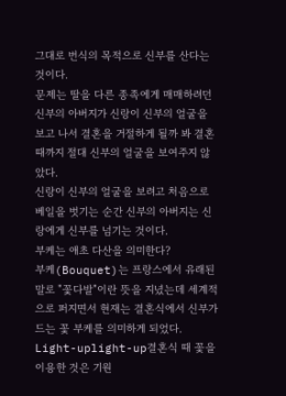그대로 번식의 목적으로 신부를 산다는 것이다.
문제는 딸을 다른 종족에게 매매하려던 신부의 아버지가 신랑이 신부의 얼굴을 보고 나서 결혼을 거절하게 될까 봐 결혼 때까지 절대 신부의 얼굴을 보여주지 않았다.
신랑이 신부의 얼굴을 보려고 처음으로 베일을 벗기는 순간 신부의 아버지는 신랑에게 신부를 넘기는 것이다.
부케는 애초 다산을 의미한다?
부케(Bouquet)는 프랑스에서 유래된 말로 "꽃다발"이란 뜻을 지녔는데 세계적으로 퍼지면서 현재는 결혼식에서 신부가 드는 꽃 부케를 의미하게 되었다.
Light-uplight-up결혼식 때 꽃을 이용한 것은 기원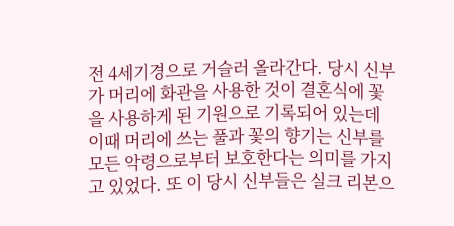전 4세기경으로 거슬러 올라간다. 당시 신부가 머리에 화관을 사용한 것이 결혼식에 꽃을 사용하게 된 기원으로 기록되어 있는데 이때 머리에 쓰는 풀과 꽃의 향기는 신부를 모든 악령으로부터 보호한다는 의미를 가지고 있었다. 또 이 당시 신부들은 실크 리본으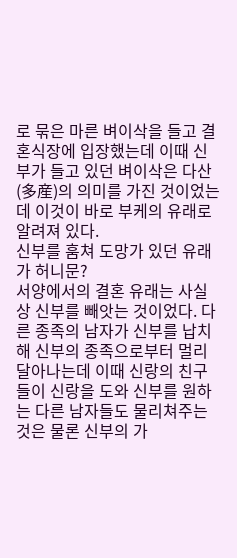로 묶은 마른 벼이삭을 들고 결혼식장에 입장했는데 이때 신부가 들고 있던 벼이삭은 다산(多産)의 의미를 가진 것이었는데 이것이 바로 부케의 유래로 알려져 있다.
신부를 훔쳐 도망가 있던 유래가 허니문?
서양에서의 결혼 유래는 사실상 신부를 빼앗는 것이었다. 다른 종족의 남자가 신부를 납치해 신부의 종족으로부터 멀리 달아나는데 이때 신랑의 친구들이 신랑을 도와 신부를 원하는 다른 남자들도 물리쳐주는 것은 물론 신부의 가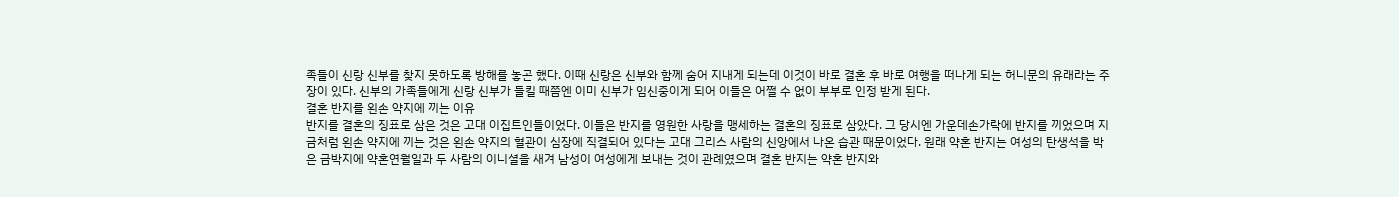족들이 신랑 신부를 찾지 못하도록 방해를 놓곤 했다. 이때 신랑은 신부와 함께 숨어 지내게 되는데 이것이 바로 결혼 후 바로 여행을 떠나게 되는 허니문의 유래라는 주장이 있다. 신부의 가족들에게 신랑 신부가 들킬 때쯤엔 이미 신부가 임신중이게 되어 이들은 어쩔 수 없이 부부로 인정 받게 된다.
결혼 반지를 왼손 약지에 끼는 이유
반지를 결혼의 징표로 삼은 것은 고대 이집트인들이었다. 이들은 반지를 영원한 사랑을 맹세하는 결혼의 징표로 삼았다. 그 당시엔 가운데손가락에 반지를 끼었으며 지금처럼 왼손 약지에 끼는 것은 왼손 약지의 혈관이 심장에 직결되어 있다는 고대 그리스 사람의 신앙에서 나온 습관 때문이었다. 원래 약혼 반지는 여성의 탄생석을 박은 금박지에 약혼연월일과 두 사람의 이니셜을 새겨 남성이 여성에게 보내는 것이 관례였으며 결혼 반지는 약혼 반지와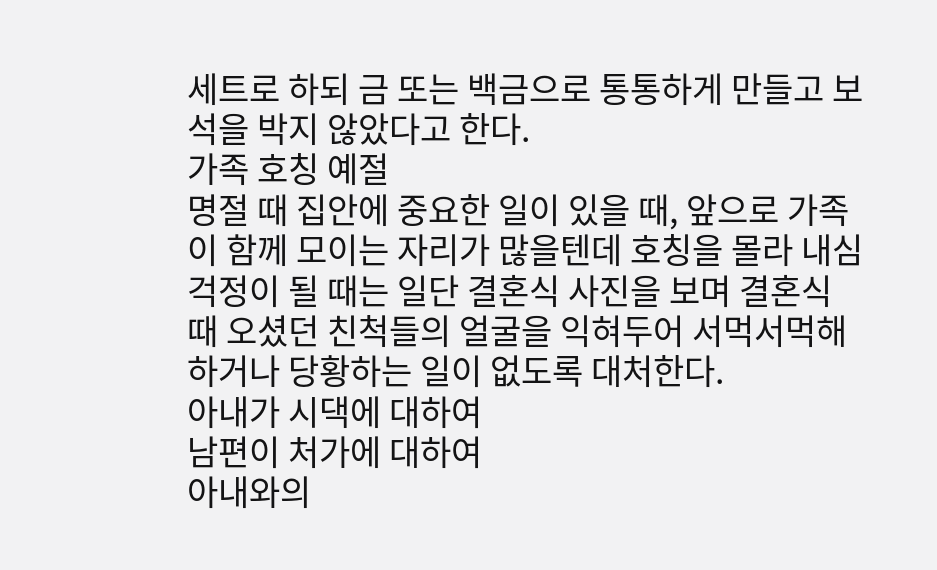세트로 하되 금 또는 백금으로 통통하게 만들고 보석을 박지 않았다고 한다.
가족 호칭 예절
명절 때 집안에 중요한 일이 있을 때, 앞으로 가족이 함께 모이는 자리가 많을텐데 호칭을 몰라 내심 걱정이 될 때는 일단 결혼식 사진을 보며 결혼식 때 오셨던 친척들의 얼굴을 익혀두어 서먹서먹해 하거나 당황하는 일이 없도록 대처한다.
아내가 시댁에 대하여
남편이 처가에 대하여
아내와의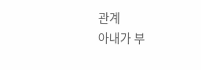관계
아내가 부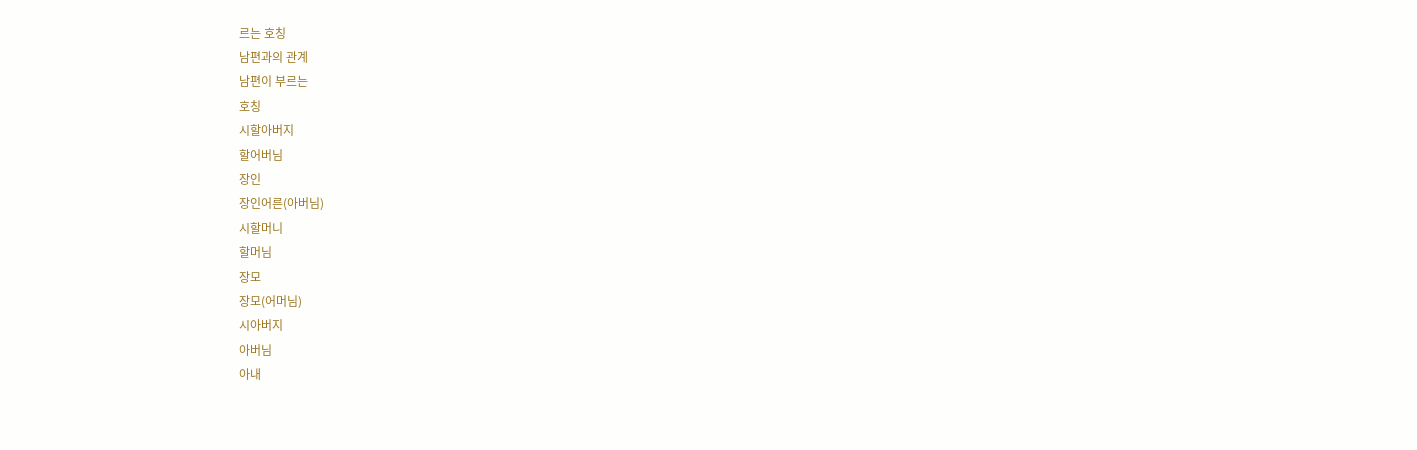르는 호칭
남편과의 관계
남편이 부르는
호칭
시할아버지
할어버님
장인
장인어른(아버님)
시할머니
할머님
장모
장모(어머님)
시아버지
아버님
아내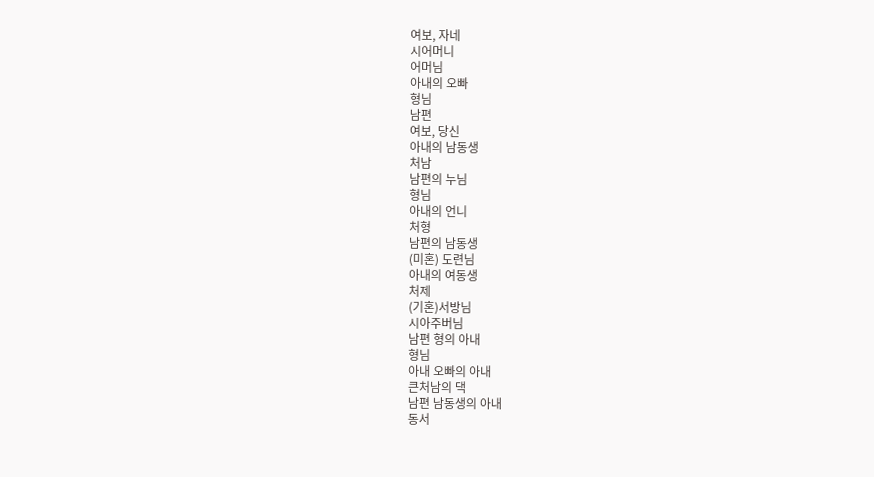여보, 자네
시어머니
어머님
아내의 오빠
형님
남편
여보, 당신
아내의 남동생
처남
남편의 누님
형님
아내의 언니
처형
남편의 남동생
(미혼) 도련님
아내의 여동생
처제
(기혼)서방님
시아주버님
남편 형의 아내
형님
아내 오빠의 아내
큰처남의 댁
남편 남동생의 아내
동서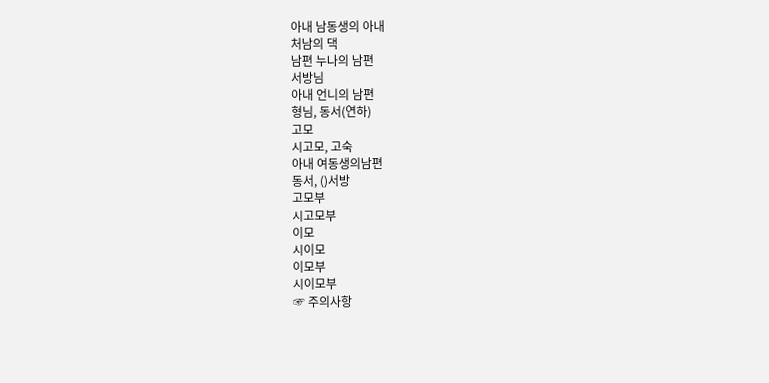아내 남동생의 아내
처남의 댁
남편 누나의 남편
서방님
아내 언니의 남편
형님, 동서(연하)
고모
시고모, 고숙
아내 여동생의남편
동서, ()서방
고모부
시고모부
이모
시이모
이모부
시이모부
☞ 주의사항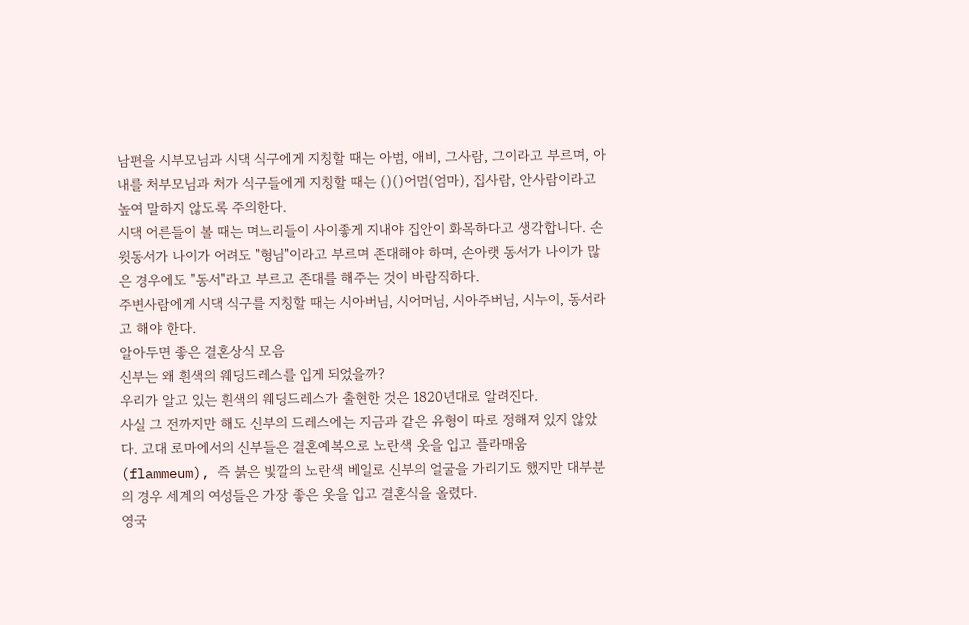남편을 시부모님과 시댁 식구에게 지칭할 때는 아범, 애비, 그사람, 그이라고 부르며, 아내를 처부모님과 처가 식구들에게 지칭할 때는 ()()어멈(엄마), 집사람, 안사람이라고 높여 말하지 않도록 주의한다.
시댁 어른들이 볼 때는 며느리들이 사이좋게 지내야 집안이 화목하다고 생각합니다. 손윗동서가 나이가 어려도 "형님"이라고 부르며 존대해야 하며, 손아랫 동서가 나이가 많은 경우에도 "동서"라고 부르고 존대를 해주는 것이 바람직하다.
주변사람에게 시댁 식구를 지칭할 때는 시아버님, 시어머님, 시아주버님, 시누이, 동서라고 해야 한다.
알아두면 좋은 결혼상식 모음
신부는 왜 흰색의 웨딩드레스를 입게 되었을까?
우리가 알고 있는 흰색의 웨딩드레스가 출현한 것은 1820년대로 알려진다.
사실 그 전까지만 해도 신부의 드레스에는 지금과 같은 유형이 따로 정해져 있지 않았다. 고대 로마에서의 신부들은 결혼예복으로 노란색 옷을 입고 플라매움(flammeum), 즉 붉은 빛깔의 노란색 베일로 신부의 얼굴을 가리기도 했지만 대부분의 경우 세계의 여성들은 가장 좋은 옷을 입고 결혼식을 올렸다.
영국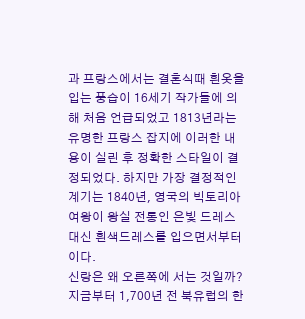과 프랑스에서는 결혼식때 흰옷을 입는 풍습이 16세기 작가들에 의해 처음 언급되었고 1813년라는 유명한 프랑스 잡지에 이러한 내용이 실린 후 정확한 스타일이 결정되었다. 하지만 가장 결정적인 계기는 1840년, 영국의 빅토리아 여왕이 왕실 전통인 은빛 드레스 대신 흰색드레스를 입으면서부터이다.
신랑은 왜 오른쪽에 서는 것일까?
지금부터 1,700년 전 북유럽의 한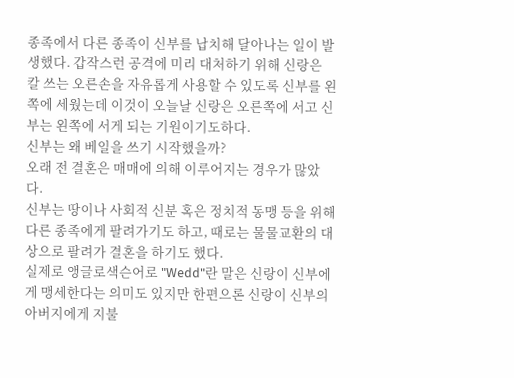종족에서 다른 종족이 신부를 납치해 달아나는 일이 발생했다. 갑작스런 공격에 미리 대처하기 위해 신랑은 칼 쓰는 오른손을 자유롭게 사용할 수 있도록 신부를 왼쪽에 세웠는데 이것이 오늘날 신랑은 오른쪽에 서고 신부는 왼쪽에 서게 되는 기원이기도하다.
신부는 왜 베일을 쓰기 시작했을까?
오래 전 결혼은 매매에 의해 이루어지는 경우가 많았다.
신부는 땅이나 사회적 신분 혹은 정치적 동맹 등을 위해 다른 종족에게 팔려가기도 하고, 때로는 물물교환의 대상으로 팔려가 결혼을 하기도 했다.
실제로 앵글로색슨어로 "Wedd"란 말은 신랑이 신부에게 맹세한다는 의미도 있지만 한편으론 신랑이 신부의 아버지에게 지불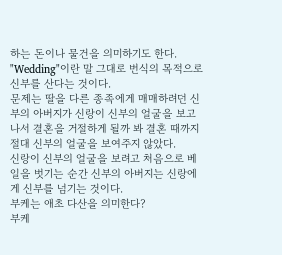하는 돈이나 물건을 의미하기도 한다. "Wedding"이란 말 그대로 번식의 목적으로 신부를 산다는 것이다.
문제는 딸을 다른 종족에게 매매하려던 신부의 아버지가 신랑이 신부의 얼굴을 보고 나서 결혼을 거절하게 될까 봐 결혼 때까지 절대 신부의 얼굴을 보여주지 않았다.
신랑이 신부의 얼굴을 보려고 처음으로 베일을 벗기는 순간 신부의 아버지는 신랑에게 신부를 넘기는 것이다.
부케는 애초 다산을 의미한다?
부케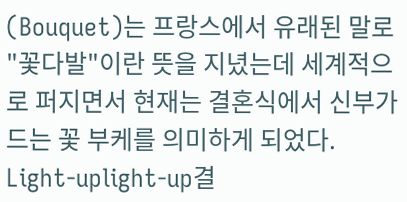(Bouquet)는 프랑스에서 유래된 말로 "꽃다발"이란 뜻을 지녔는데 세계적으로 퍼지면서 현재는 결혼식에서 신부가 드는 꽃 부케를 의미하게 되었다.
Light-uplight-up결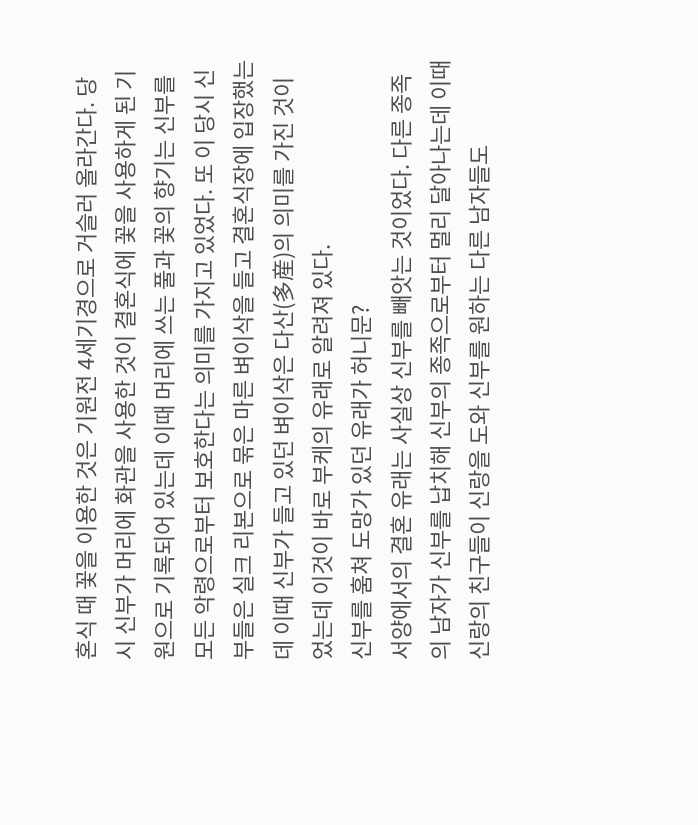혼식 때 꽃을 이용한 것은 기원전 4세기경으로 거슬러 올라간다. 당시 신부가 머리에 화관을 사용한 것이 결혼식에 꽃을 사용하게 된 기원으로 기록되어 있는데 이때 머리에 쓰는 풀과 꽃의 향기는 신부를 모든 악령으로부터 보호한다는 의미를 가지고 있었다. 또 이 당시 신부들은 실크 리본으로 묶은 마른 벼이삭을 들고 결혼식장에 입장했는데 이때 신부가 들고 있던 벼이삭은 다산(多産)의 의미를 가진 것이었는데 이것이 바로 부케의 유래로 알려져 있다.
신부를 훔쳐 도망가 있던 유래가 허니문?
서양에서의 결혼 유래는 사실상 신부를 빼앗는 것이었다. 다른 종족의 남자가 신부를 납치해 신부의 종족으로부터 멀리 달아나는데 이때 신랑의 친구들이 신랑을 도와 신부를 원하는 다른 남자들도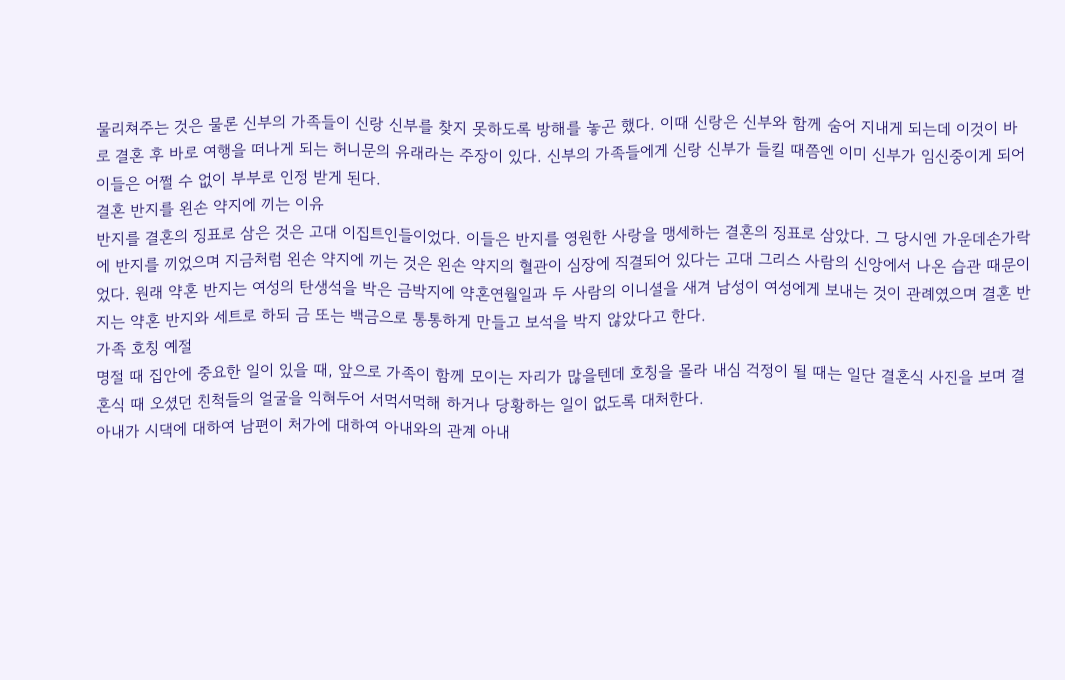물리쳐주는 것은 물론 신부의 가족들이 신랑 신부를 찾지 못하도록 방해를 놓곤 했다. 이때 신랑은 신부와 함께 숨어 지내게 되는데 이것이 바로 결혼 후 바로 여행을 떠나게 되는 허니문의 유래라는 주장이 있다. 신부의 가족들에게 신랑 신부가 들킬 때쯤엔 이미 신부가 임신중이게 되어 이들은 어쩔 수 없이 부부로 인정 받게 된다.
결혼 반지를 왼손 약지에 끼는 이유
반지를 결혼의 징표로 삼은 것은 고대 이집트인들이었다. 이들은 반지를 영원한 사랑을 맹세하는 결혼의 징표로 삼았다. 그 당시엔 가운데손가락에 반지를 끼었으며 지금처럼 왼손 약지에 끼는 것은 왼손 약지의 혈관이 심장에 직결되어 있다는 고대 그리스 사람의 신앙에서 나온 습관 때문이었다. 원래 약혼 반지는 여성의 탄생석을 박은 금박지에 약혼연월일과 두 사람의 이니셜을 새겨 남성이 여성에게 보내는 것이 관례였으며 결혼 반지는 약혼 반지와 세트로 하되 금 또는 백금으로 통통하게 만들고 보석을 박지 않았다고 한다.
가족 호칭 예절
명절 때 집안에 중요한 일이 있을 때, 앞으로 가족이 함께 모이는 자리가 많을텐데 호칭을 몰라 내심 걱정이 될 때는 일단 결혼식 사진을 보며 결혼식 때 오셨던 친척들의 얼굴을 익혀두어 서먹서먹해 하거나 당황하는 일이 없도록 대처한다.
아내가 시댁에 대하여 남편이 처가에 대하여 아내와의 관계 아내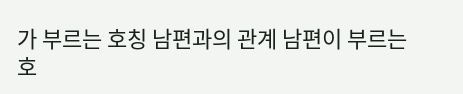가 부르는 호칭 남편과의 관계 남편이 부르는
호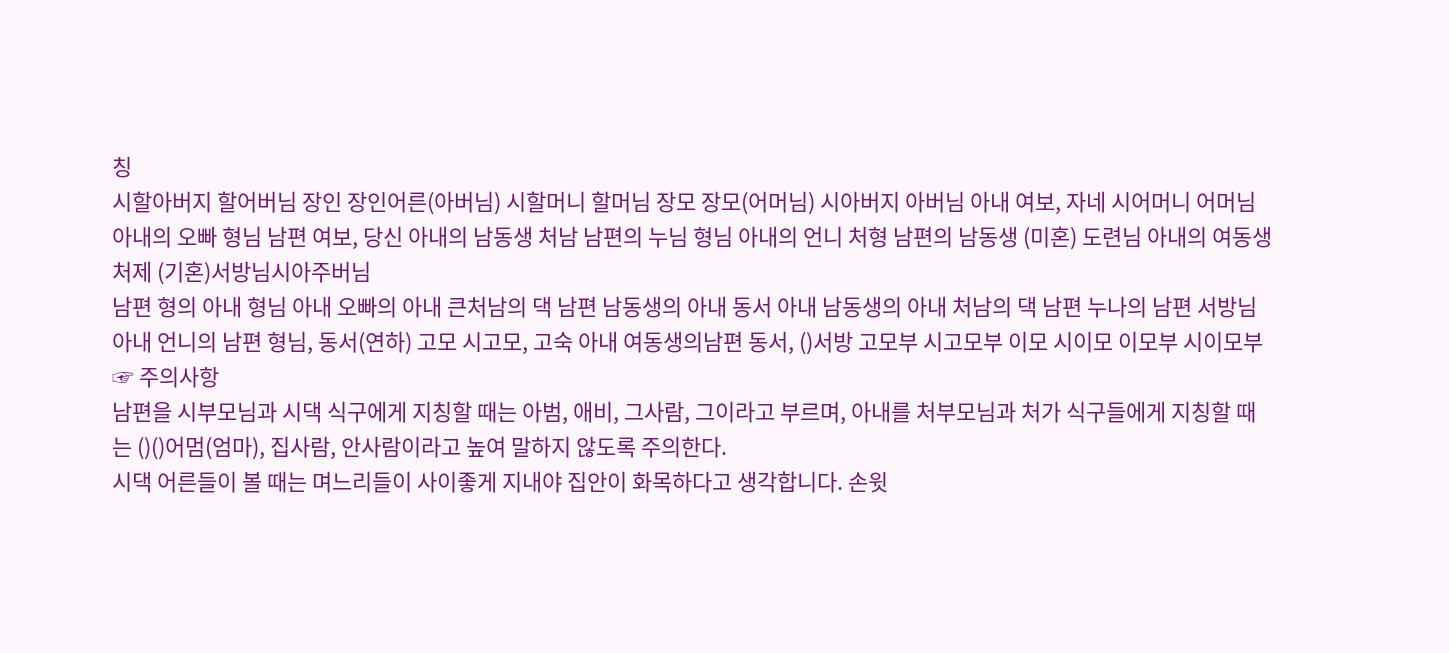칭
시할아버지 할어버님 장인 장인어른(아버님) 시할머니 할머님 장모 장모(어머님) 시아버지 아버님 아내 여보, 자네 시어머니 어머님 아내의 오빠 형님 남편 여보, 당신 아내의 남동생 처남 남편의 누님 형님 아내의 언니 처형 남편의 남동생 (미혼) 도련님 아내의 여동생 처제 (기혼)서방님시아주버님
남편 형의 아내 형님 아내 오빠의 아내 큰처남의 댁 남편 남동생의 아내 동서 아내 남동생의 아내 처남의 댁 남편 누나의 남편 서방님 아내 언니의 남편 형님, 동서(연하) 고모 시고모, 고숙 아내 여동생의남편 동서, ()서방 고모부 시고모부 이모 시이모 이모부 시이모부☞ 주의사항
남편을 시부모님과 시댁 식구에게 지칭할 때는 아범, 애비, 그사람, 그이라고 부르며, 아내를 처부모님과 처가 식구들에게 지칭할 때는 ()()어멈(엄마), 집사람, 안사람이라고 높여 말하지 않도록 주의한다.
시댁 어른들이 볼 때는 며느리들이 사이좋게 지내야 집안이 화목하다고 생각합니다. 손윗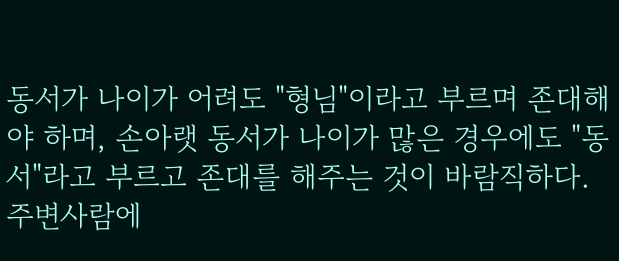동서가 나이가 어려도 "형님"이라고 부르며 존대해야 하며, 손아랫 동서가 나이가 많은 경우에도 "동서"라고 부르고 존대를 해주는 것이 바람직하다.
주변사람에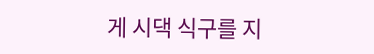게 시댁 식구를 지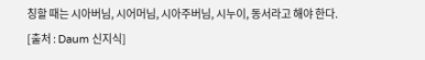칭할 때는 시아버님, 시어머님, 시아주버님, 시누이, 동서라고 해야 한다.
[출처 : Daum 신지식]